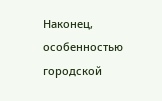Наконец, особенностью городской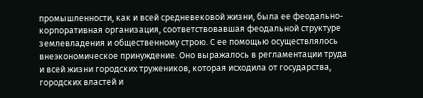промышленности, как и всей средневековой жизни, была ее феодально-корпоративная организация, соответствовавшая феодальной структуре землевладения и общественному строю. С ее помощью осуществлялось внеэкономическое принуждение. Оно выражалось в регламентации труда и всей жизни городских тружеников, которая исходила от государства, городских властей и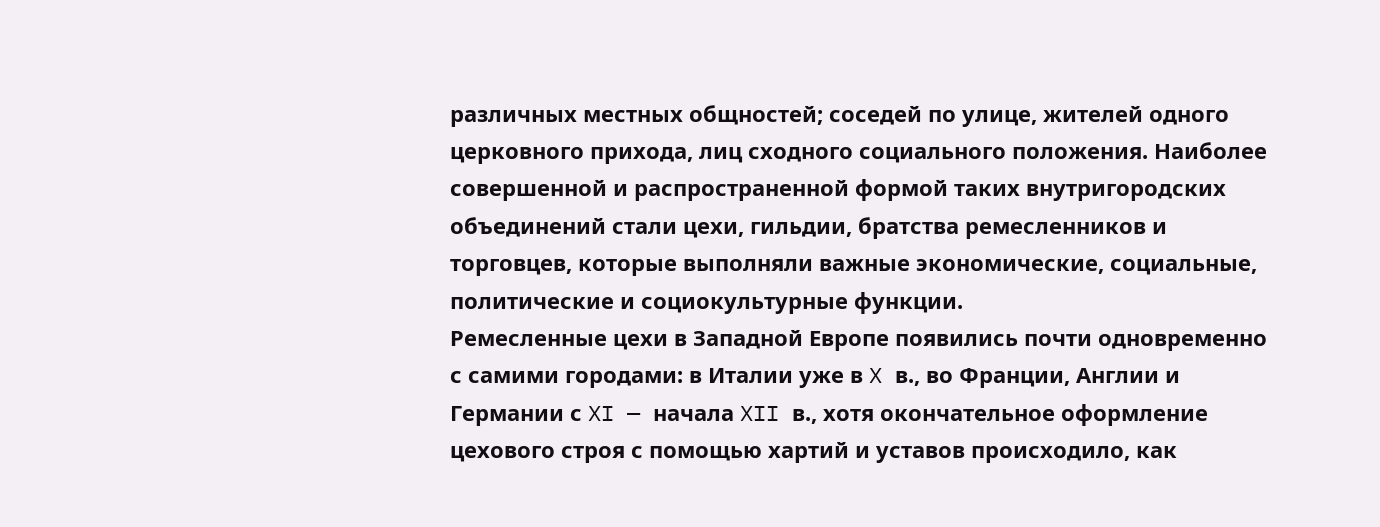различных местных общностей; соседей по улице, жителей одного церковного прихода, лиц сходного социального положения. Наиболее совершенной и распространенной формой таких внутригородских объединений стали цехи, гильдии, братства ремесленников и торговцев, которые выполняли важные экономические, социальные, политические и социокультурные функции.
Ремесленные цехи в Западной Европе появились почти одновременно с самими городами: в Италии уже в X в., во Франции, Англии и Германии с XI — начала XII в., хотя окончательное оформление цехового строя с помощью хартий и уставов происходило, как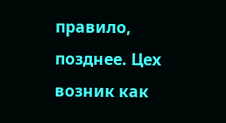правило, позднее. Цех возник как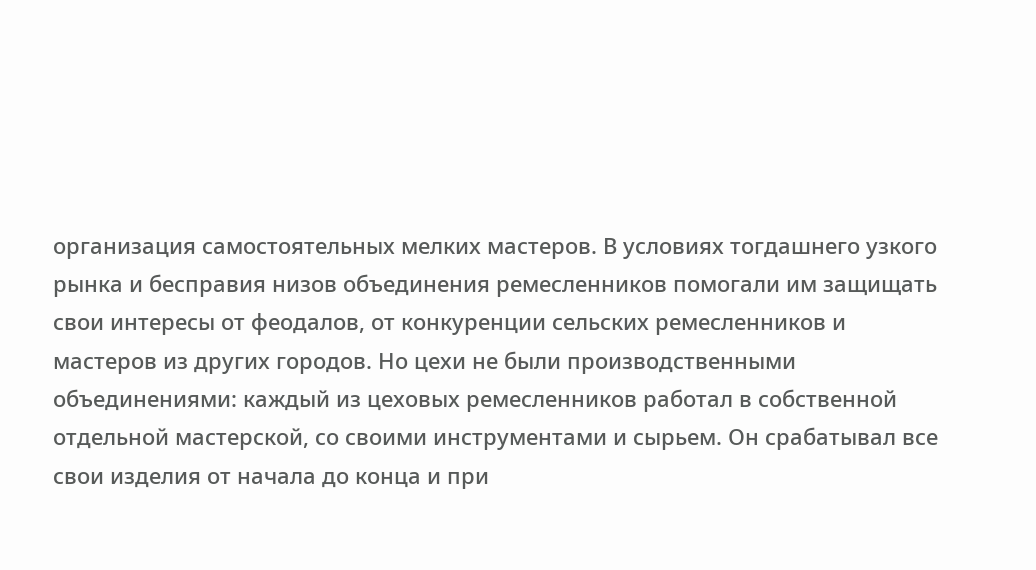организация самостоятельных мелких мастеров. В условиях тогдашнего узкого рынка и бесправия низов объединения ремесленников помогали им защищать свои интересы от феодалов, от конкуренции сельских ремесленников и мастеров из других городов. Но цехи не были производственными объединениями: каждый из цеховых ремесленников работал в собственной отдельной мастерской, со своими инструментами и сырьем. Он срабатывал все свои изделия от начала до конца и при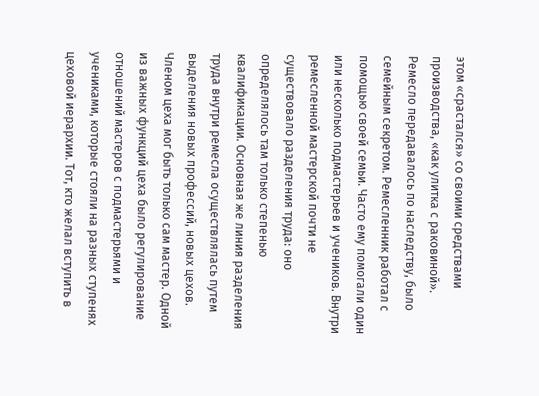этом «срастался» со своими средствами производства, «как улитка с раковиной». Ремесло передавалось по наследству, было семейным секретом. Ремесленник работал с помощью своей семьи. Часто ему помогали один или несколько подмастерьев и учеников. Внутри ремесленной мастерской почти не существовало разделения труда: оно определялось там только степенью квалификации. Основная же линия разделения труда внутри ремесла осуществлялась путем выделения новых профессий, новых цехов.
Членом цеха мог быть только сам мастер. Одной из важных функций цеха было регулирование отношений мастеров с подмастерьями и учениками, которые стояли на разных ступенях цеховой иерархии. Тот, кто желал вступить в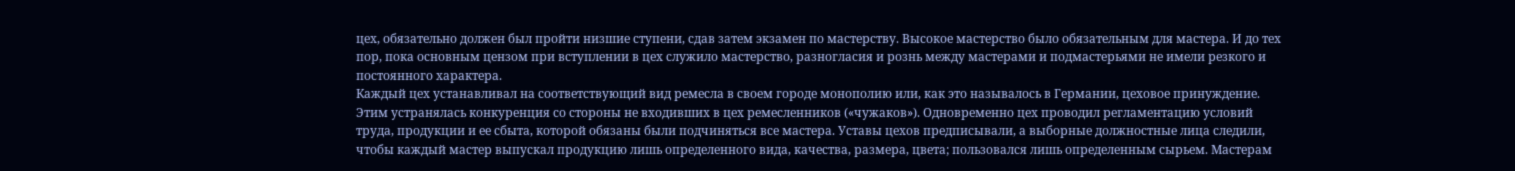цех, обязательно должен был пройти низшие ступени, сдав затем экзамен по мастерству. Высокое мастерство было обязательным для мастера. И до тех пор, пока основным цензом при вступлении в цех служило мастерство, разногласия и рознь между мастерами и подмастерьями не имели резкого и постоянного характера.
Каждый цех устанавливал на соответствующий вид ремесла в своем городе монополию или, как это называлось в Германии, цеховое принуждение. Этим устранялась конкуренция со стороны не входивших в цех ремесленников («чужаков»). Одновременно цех проводил регламентацию условий труда, продукции и ее сбыта, которой обязаны были подчиняться все мастера. Уставы цехов предписывали, а выборные должностные лица следили, чтобы каждый мастер выпускал продукцию лишь определенного вида, качества, размера, цвета; пользовался лишь определенным сырьем. Мастерам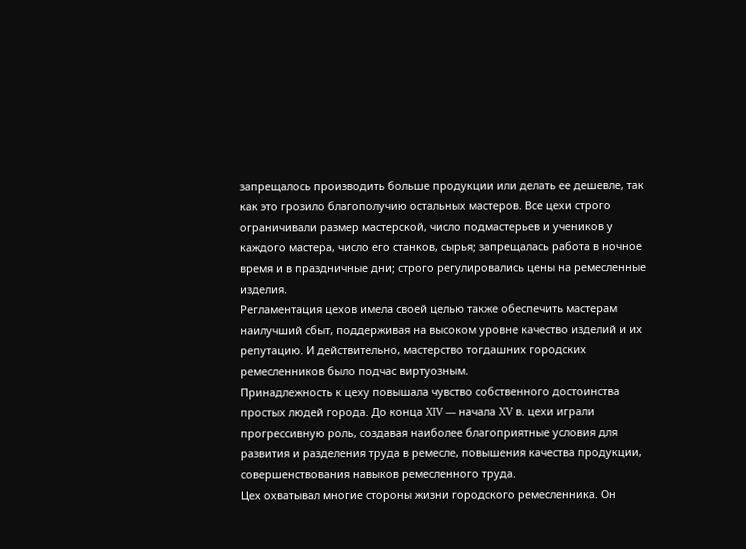запрещалось производить больше продукции или делать ее дешевле, так как это грозило благополучию остальных мастеров. Все цехи строго ограничивали размер мастерской, число подмастерьев и учеников у каждого мастера, число его станков, сырья; запрещалась работа в ночное время и в праздничные дни; строго регулировались цены на ремесленные изделия.
Регламентация цехов имела своей целью также обеспечить мастерам наилучший сбыт, поддерживая на высоком уровне качество изделий и их репутацию. И действительно, мастерство тогдашних городских ремесленников было подчас виртуозным.
Принадлежность к цеху повышала чувство собственного достоинства простых людей города. До конца XIV — начала XV в. цехи играли прогрессивную роль, создавая наиболее благоприятные условия для развития и разделения труда в ремесле, повышения качества продукции, совершенствования навыков ремесленного труда.
Цех охватывал многие стороны жизни городского ремесленника. Он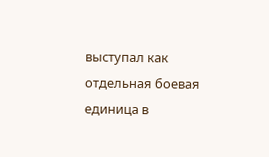выступал как отдельная боевая единица в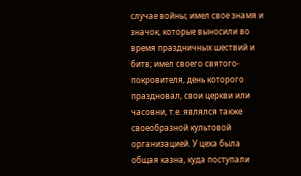случае войны; имел свое знамя и значок, которые выносили во время праздничных шествий и битв; имел своего святого-покровителя, день которого праздновал, свои церкви или часовни, т.е. являлся также своеобразной культовой организацией. У цеха была общая казна, куда поступали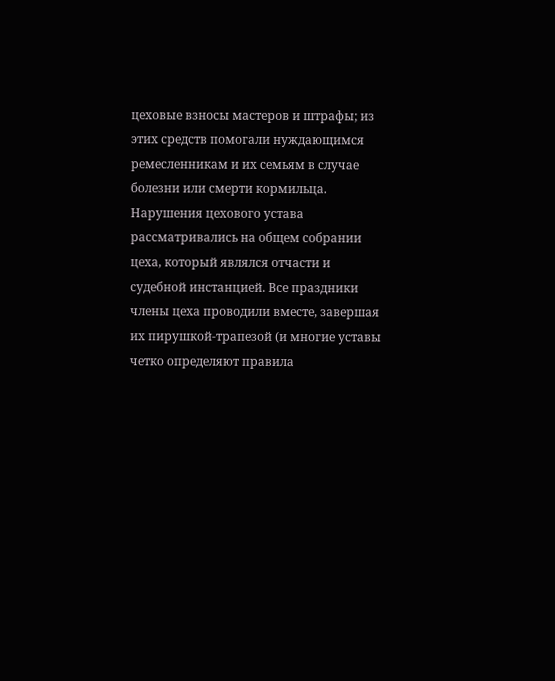цеховые взносы мастеров и штрафы; из этих средств помогали нуждающимся ремесленникам и их семьям в случае болезни или смерти кормильца. Нарушения цехового устава рассматривались на общем собрании цеха, который являлся отчасти и судебной инстанцией. Все праздники члены цеха проводили вместе, завершая их пирушкой-трапезой (и многие уставы четко определяют правила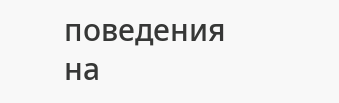поведения на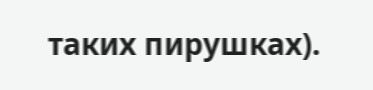таких пирушках).